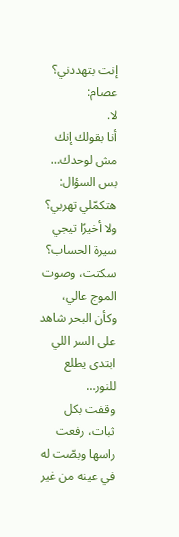إنت بتهددني؟
عصام:
لا.
أنا بقولك إنك مش لوحدك…
بس السؤال: هتكمّلي تهربي؟
ولا أخيرًا تيجي سيرة الحساب؟
سكتت، وصوت الموج عالي، وكأن البحر شاهد على السر اللي ابتدى يطلع للنور…
وقفت بكل ثبات، رفعت راسها وبصّت له في عينه من غير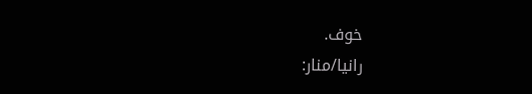خوف.
رانيا/منار: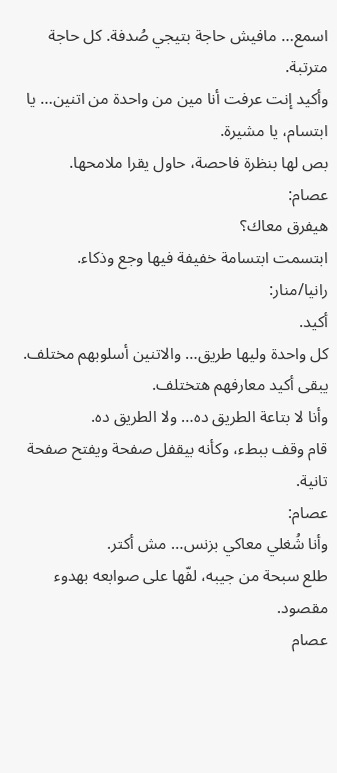اسمع… مافيش حاجة بتيجي صُدفة. كل حاجة مترتبة.
وأكيد إنت عرفت أنا مين من واحدة من اتنين… يا ابتسام، يا مشيرة.
بص لها بنظرة فاحصة، حاول يقرا ملامحها.
عصام:
هيفرق معاك؟
ابتسمت ابتسامة خفيفة فيها وجع وذكاء.
رانيا/منار:
أكيد.
كل واحدة وليها طريق… والاتنين أسلوبهم مختلف.
يبقى أكيد معارفهم هتختلف.
وأنا لا بتاعة الطريق ده… ولا الطريق ده.
قام وقف ببطء، وكأنه بيقفل صفحة ويفتح صفحة تانية.
عصام:
وأنا شُغلي معاكي بزنس… مش أكتر.
طلع سبحة من جيبه، لفّها على صوابعه بهدوء مقصود.
عصام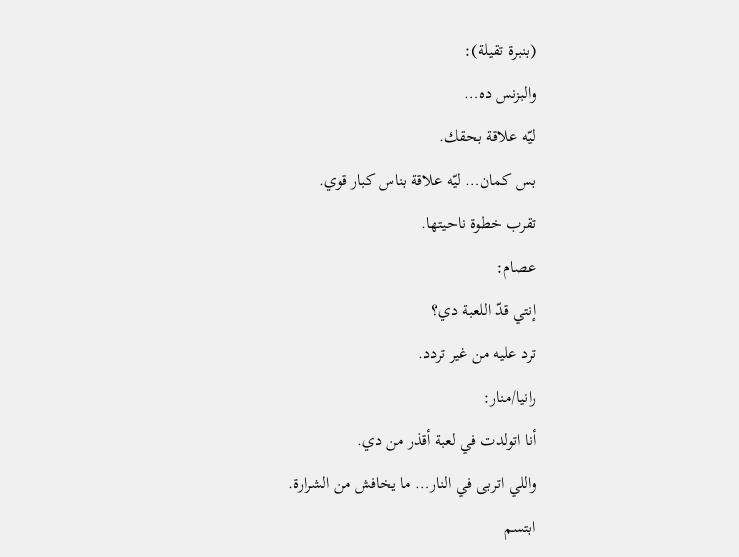(بنبرة تقيلة):
والبزنس ده…
ليّه علاقة بحقك.
بس كمان… ليّه علاقة بناس كبار قوي.
تقرب خطوة ناحيتها.
عصام:
إنتي قدّ اللعبة دي؟
ترد عليه من غير تردد.
رانيا/منار:
أنا اتولدت في لعبة أقذر من دي.
واللي اتربى في النار… ما يخافش من الشرارة.
ابتسم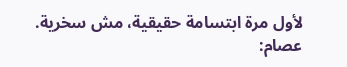لأول مرة ابتسامة حقيقية، مش سخرية.
عصام: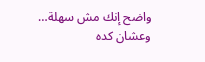واضح إنك مش سهلة…
وعشان كده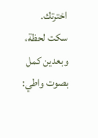اخترتك.
سكت لحظة، وبعدين كمل بصوت واطي: